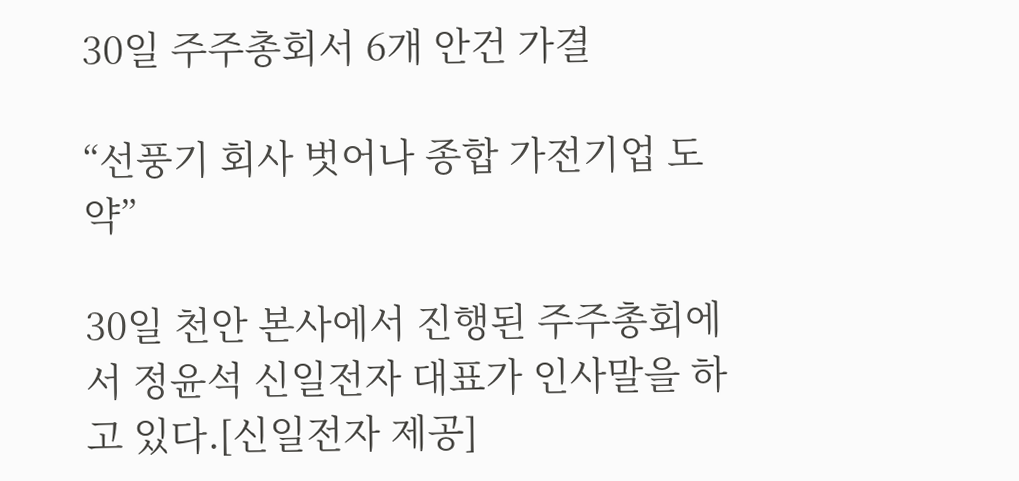30일 주주총회서 6개 안건 가결

“선풍기 회사 벗어나 종합 가전기업 도약”

30일 천안 본사에서 진행된 주주총회에서 정윤석 신일전자 대표가 인사말을 하고 있다.[신일전자 제공]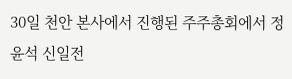30일 천안 본사에서 진행된 주주총회에서 정윤석 신일전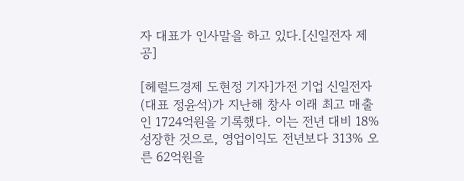자 대표가 인사말을 하고 있다.[신일전자 제공]

[헤럴드경제 도현정 기자]가전 기업 신일전자(대표 정윤석)가 지난해 창사 이래 최고 매출인 1724억원을 기록했다. 이는 전년 대비 18% 성장한 것으로, 영업이익도 전년보다 313% 오른 62억원을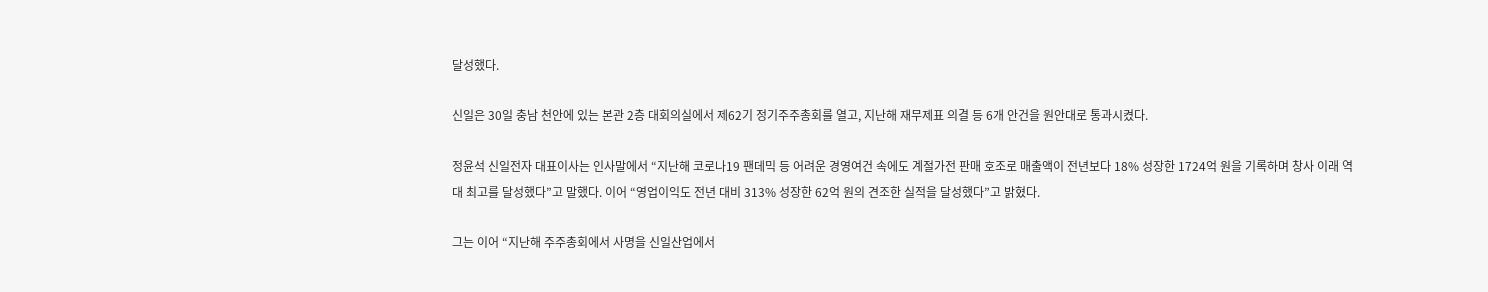달성했다.

신일은 30일 충남 천안에 있는 본관 2층 대회의실에서 제62기 정기주주총회를 열고, 지난해 재무제표 의결 등 6개 안건을 원안대로 통과시켰다.

정윤석 신일전자 대표이사는 인사말에서 “지난해 코로나19 팬데믹 등 어려운 경영여건 속에도 계절가전 판매 호조로 매출액이 전년보다 18% 성장한 1724억 원을 기록하며 창사 이래 역대 최고를 달성했다”고 말했다. 이어 “영업이익도 전년 대비 313% 성장한 62억 원의 견조한 실적을 달성했다”고 밝혔다.

그는 이어 “지난해 주주총회에서 사명을 신일산업에서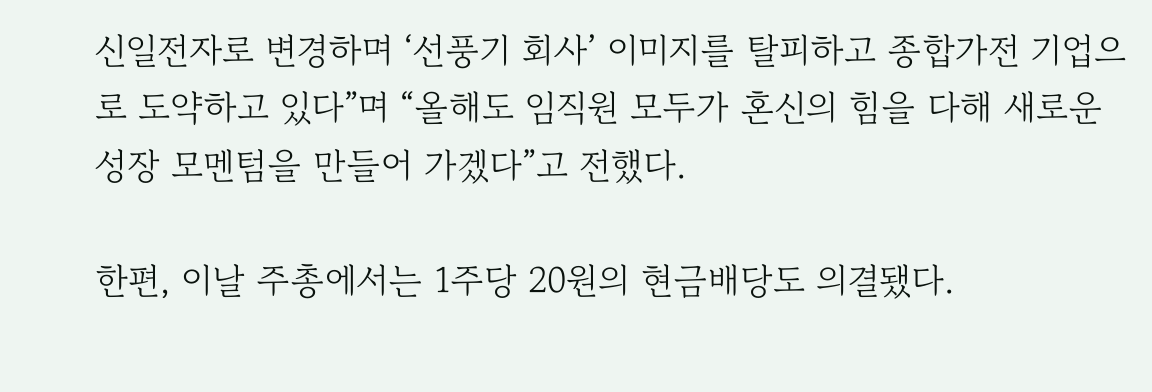신일전자로 변경하며 ‘선풍기 회사’ 이미지를 탈피하고 종합가전 기업으로 도약하고 있다”며 “올해도 임직원 모두가 혼신의 힘을 다해 새로운 성장 모멘텀을 만들어 가겠다”고 전했다.

한편, 이날 주총에서는 1주당 20원의 현금배당도 의결됐다.